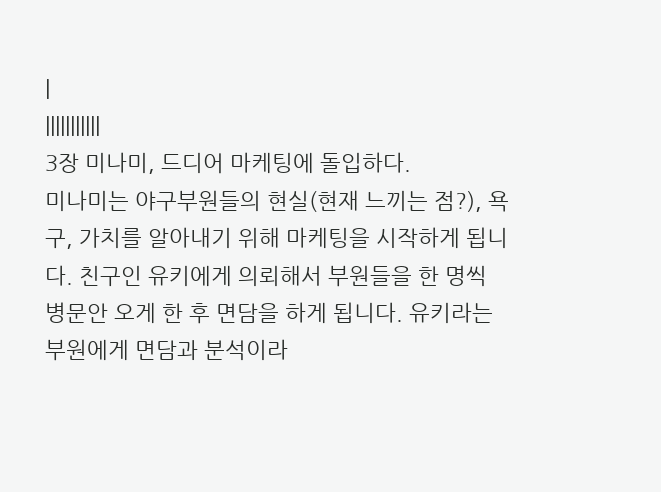|
|||||||||||
3장 미나미, 드디어 마케팅에 돌입하다.
미나미는 야구부원들의 현실(현재 느끼는 점?), 욕구, 가치를 알아내기 위해 마케팅을 시작하게 됩니다. 친구인 유키에게 의뢰해서 부원들을 한 명씩 병문안 오게 한 후 면담을 하게 됩니다. 유키라는 부원에게 면담과 분석이라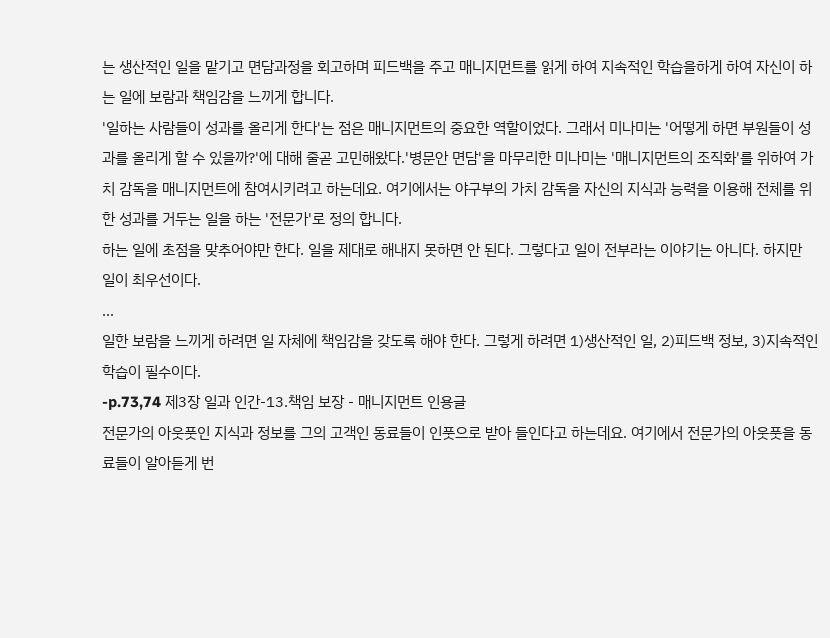는 생산적인 일을 맡기고 면담과정을 회고하며 피드백을 주고 매니지먼트를 읽게 하여 지속적인 학습을하게 하여 자신이 하는 일에 보람과 책임감을 느끼게 합니다.
'일하는 사람들이 성과를 올리게 한다'는 점은 매니지먼트의 중요한 역할이었다. 그래서 미나미는 '어떻게 하면 부원들이 성과를 올리게 할 수 있을까?'에 대해 줄곧 고민해왔다.'병문안 면담'을 마무리한 미나미는 '매니지먼트의 조직화'를 위하여 가치 감독을 매니지먼트에 참여시키려고 하는데요. 여기에서는 야구부의 가치 감독을 자신의 지식과 능력을 이용해 전체를 위한 성과를 거두는 일을 하는 '전문가'로 정의 합니다.
하는 일에 초점을 맞추어야만 한다. 일을 제대로 해내지 못하면 안 된다. 그렇다고 일이 전부라는 이야기는 아니다. 하지만 일이 최우선이다.
...
일한 보람을 느끼게 하려면 일 자체에 책임감을 갖도록 해야 한다. 그렇게 하려면 1)생산적인 일, 2)피드백 정보, 3)지속적인 학습이 필수이다.
-p.73,74 제3장 일과 인간-13.책임 보장 - 매니지먼트 인용글
전문가의 아웃풋인 지식과 정보를 그의 고객인 동료들이 인풋으로 받아 들인다고 하는데요. 여기에서 전문가의 아웃풋을 동료들이 알아듣게 번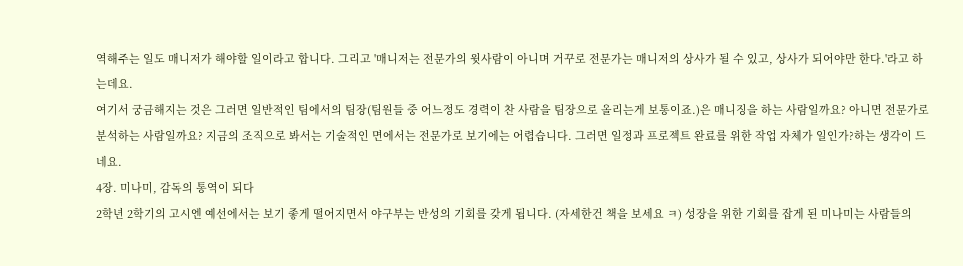역해주는 일도 매니저가 해야할 일이라고 합니다. 그리고 '매니저는 전문가의 윗사람이 아니며 거꾸로 전문가는 매니저의 상사가 될 수 있고, 상사가 되어야만 한다.'라고 하는데요.
여기서 궁금해지는 것은 그러면 일반적인 팀에서의 팀장(팀원들 중 어느정도 경력이 찬 사람을 팀장으로 올리는게 보통이죠.)은 매니징을 하는 사람일까요? 아니면 전문가로 분석하는 사람일까요? 지금의 조직으로 봐서는 기술적인 면에서는 전문가로 보기에는 어렵습니다. 그러면 일정과 프로젝트 완료를 위한 작업 자체가 일인가?하는 생각이 드네요.
4장. 미나미, 감독의 통역이 되다
2학년 2학기의 고시엔 예선에서는 보기 좋게 떨어지면서 야구부는 반성의 기회를 갖게 됩니다. (자세한건 책을 보세요 ㅋ) 성장을 위한 기회를 잡게 된 미나미는 사람들의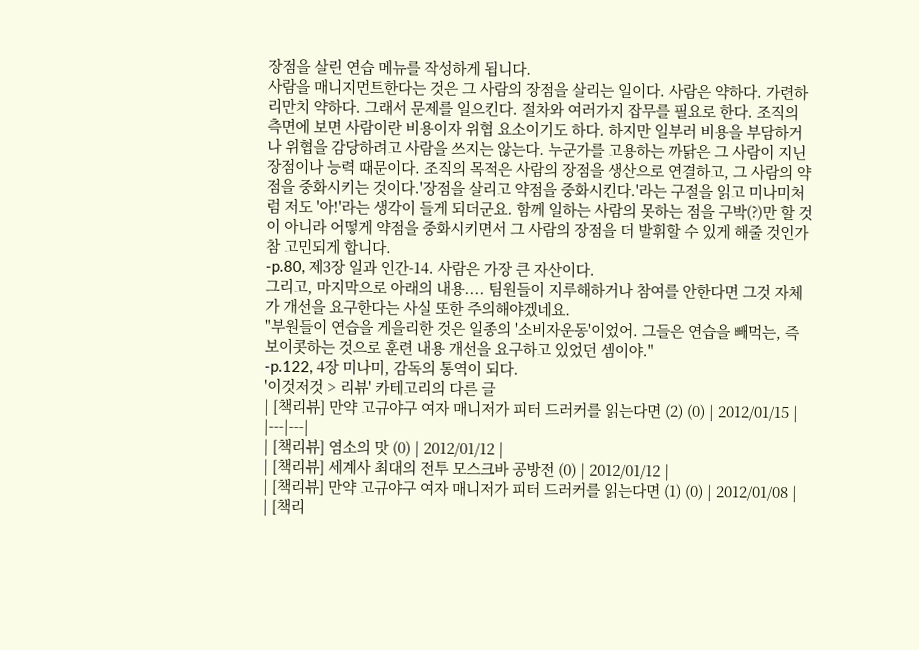장점을 살린 연습 메뉴를 작성하게 됩니다.
사람을 매니지먼트한다는 것은 그 사람의 장점을 살리는 일이다. 사람은 약하다. 가련하리만치 약하다. 그래서 문제를 일으킨다. 절차와 여러가지 잡무를 필요로 한다. 조직의 측면에 보면 사람이란 비용이자 위협 요소이기도 하다. 하지만 일부러 비용을 부담하거나 위협을 감당하려고 사람을 쓰지는 않는다. 누군가를 고용하는 까닭은 그 사람이 지닌 장점이나 능력 때문이다. 조직의 목적은 사람의 장점을 생산으로 연결하고, 그 사람의 약점을 중화시키는 것이다.'장점을 살리고 약점을 중화시킨다.'라는 구절을 읽고 미나미처럼 저도 '아!'라는 생각이 들게 되더군요. 함께 일하는 사람의 못하는 점을 구박(?)만 할 것이 아니라 어떻게 약점을 중화시키면서 그 사람의 장점을 더 발휘할 수 있게 해줄 것인가 참 고민되게 합니다.
-p.80, 제3장 일과 인간-14. 사람은 가장 큰 자산이다.
그리고, 마지막으로 아래의 내용.... 팀원들이 지루해하거나 참여를 안한다면 그것 자체가 개선을 요구한다는 사실 또한 주의해야겠네요.
"부원들이 연습을 게을리한 것은 일종의 '소비자운동'이었어. 그들은 연습을 빼먹는, 즉 보이콧하는 것으로 훈련 내용 개선을 요구하고 있었던 셈이야."
-p.122, 4장 미나미, 감독의 통역이 되다.
'이것저것 > 리뷰' 카테고리의 다른 글
| [책리뷰] 만약 고규야구 여자 매니저가 피터 드러커를 읽는다면 (2) (0) | 2012/01/15 |
|---|---|
| [책리뷰] 염소의 맛 (0) | 2012/01/12 |
| [책리뷰] 세계사 최대의 전투 모스크바 공방전 (0) | 2012/01/12 |
| [책리뷰] 만약 고규야구 여자 매니저가 피터 드러커를 읽는다면 (1) (0) | 2012/01/08 |
| [책리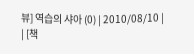뷰] 역습의 샤아 (0) | 2010/08/10 |
| [책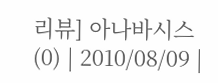리뷰] 아나바시스 (0) | 2010/08/09 |